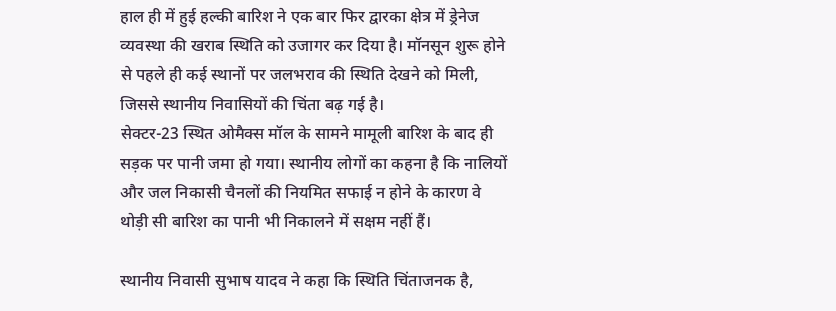हाल ही में हुई हल्की बारिश ने एक बार फिर द्वारका क्षेत्र में ड्रेनेज व्यवस्था की खराब स्थिति को उजागर कर दिया है। मॉनसून शुरू होने से पहले ही कई स्थानों पर जलभराव की स्थिति देखने को मिली, जिससे स्थानीय निवासियों की चिंता बढ़ गई है।
सेक्टर-23 स्थित ओमैक्स मॉल के सामने मामूली बारिश के बाद ही सड़क पर पानी जमा हो गया। स्थानीय लोगों का कहना है कि नालियों और जल निकासी चैनलों की नियमित सफाई न होने के कारण वे थोड़ी सी बारिश का पानी भी निकालने में सक्षम नहीं हैं।

स्थानीय निवासी सुभाष यादव ने कहा कि स्थिति चिंताजनक है,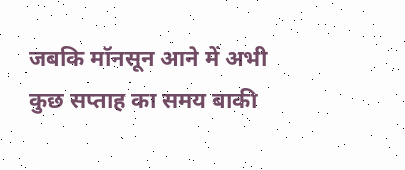जबकि मॉनसून आने में अभी कुछ सप्ताह का समय बाकी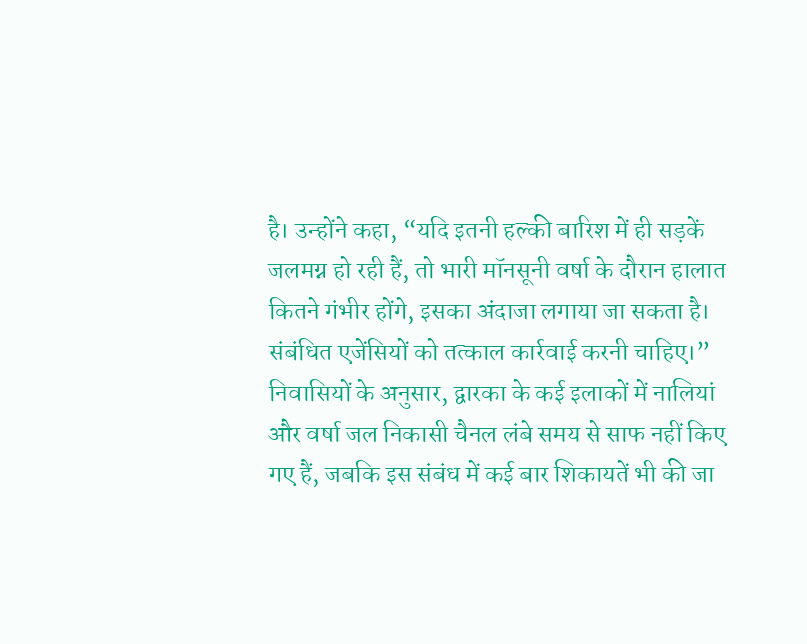है। उन्होंने कहा, “यदि इतनी हल्की बारिश में ही सड़कें जलमग्न हो रही हैं, तो भारी मॉनसूनी वर्षा के दौरान हालात कितने गंभीर होंगे, इसका अंदाजा लगाया जा सकता है। संबंधित एजेंसियों को तत्काल कार्रवाई करनी चाहिए।”
निवासियों के अनुसार, द्वारका के कई इलाकों में नालियां और वर्षा जल निकासी चैनल लंबे समय से साफ नहीं किए गए हैं, जबकि इस संबंध में कई बार शिकायतें भी की जा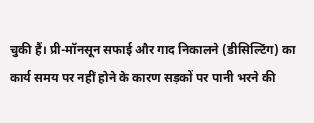चुकी हैं। प्री-मॉनसून सफाई और गाद निकालने (डीसिल्टिंग) का कार्य समय पर नहीं होने के कारण सड़कों पर पानी भरने की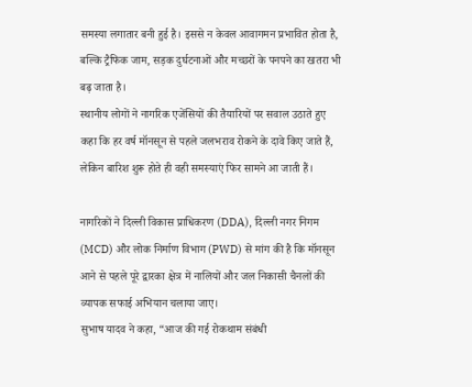समस्या लगातार बनी हुई है। इससे न केवल आवागमन प्रभावित होता है, बल्कि ट्रैफिक जाम, सड़क दुर्घटनाओं और मच्छरों के पनपने का खतरा भी बढ़ जाता है।
स्थानीय लोगों ने नागरिक एजेंसियों की तैयारियों पर सवाल उठाते हुए कहा कि हर वर्ष मॉनसून से पहले जलभराव रोकने के दावे किए जाते हैं, लेकिन बारिश शुरू होते ही वही समस्याएं फिर सामने आ जाती हैं।

नागरिकों ने दिल्ली विकास प्राधिकरण (DDA), दिल्ली नगर निगम (MCD) और लोक निर्माण विभाग (PWD) से मांग की है कि मॉनसून आने से पहले पूरे द्वारका क्षेत्र में नालियों और जल निकासी चैनलों की व्यापक सफाई अभियान चलाया जाए।
सुभाष यादव ने कहा, “आज की गई रोकथाम संबंधी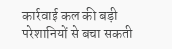कार्रवाई कल की बड़ी परेशानियों से बचा सकती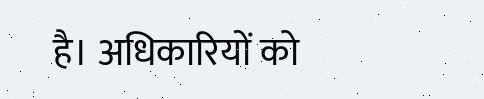है। अधिकारियों को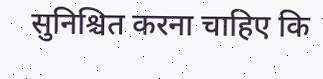सुनिश्चित करना चाहिए कि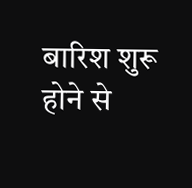बारिश शुरू होने से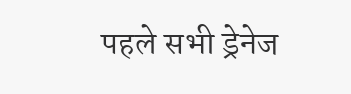पहले सभी ड्रेनेज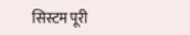सिस्टम पूरी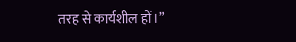तरह से कार्यशील हों।”